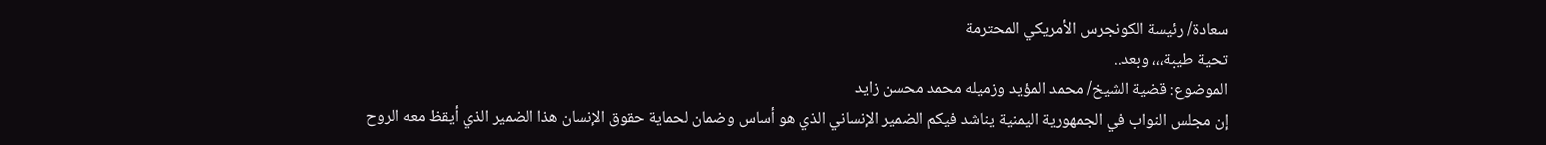سعادة/ رئيسة الكونجرس الأمريكي المحترمة
تحية طيبة،،، وبعد..
الموضوع: قضية الشيخ/ محمد المؤيد وزميله محمد محسن زايد
إن مجلس النواب في الجمهورية اليمنية يناشد فيكم الضمير الإنساني الذي هو أساس وضمان لحماية حقوق الإنسان هذا الضمير الذي أيقظ معه الروح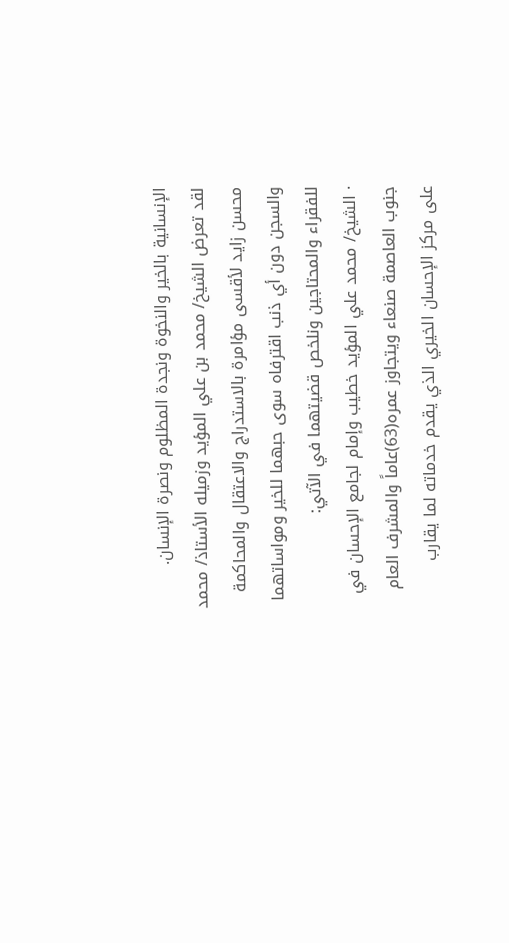الإنسانية بالخير والنخوة ونجدة المظلوم ونصرة الإنسان.
لقد تعرض الشيخ/ محمد بن علي المؤيد وزميله الأستاذ/ محمد محسن زايد لأقسى مؤامرة بالاستدراج والاعتقال والمحاكمة والسجن دون أي ذنب اقترفاه سوى حبهما للخير ومواساتهما للفقراء والمحتاجين ونلخص قضيتهما في الآتي:
· الشيخ/ محمد علي المؤيد خطيب وإمام لجامع الإحسان في جنوب العاصمة صنعاء ويتجاوز عمره(63)عاماً والمشرف العام على مركز الإحسان الخيري الذي يقدم خدماته لما يقارب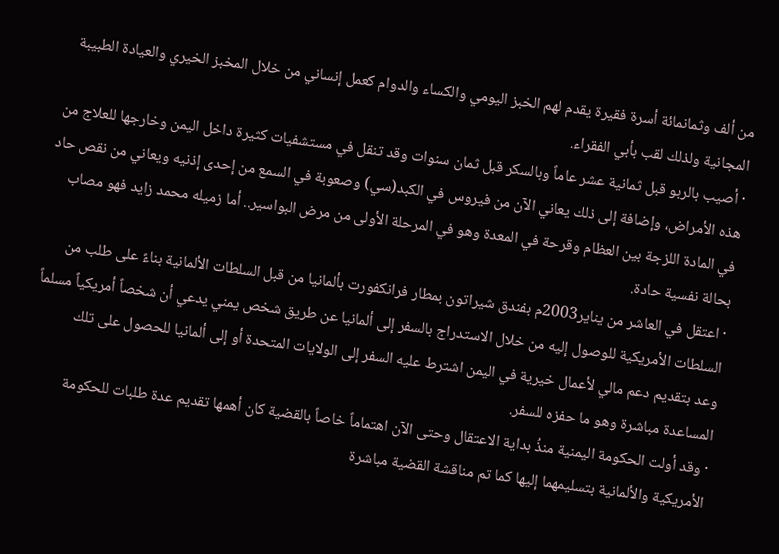من ألف وثمانمائة أسرة فقيرة يقدم لهم الخبز اليومي والكساء والدوام كعمل إنساني من خلال المخبز الخيري والعيادة الطبيبة المجانية ولذلك لقب بأبي الفقراء.
· أصيب بالربو قبل ثمانية عشر عاماً وبالسكر قبل ثمان سنوات وقد تنقل في مستشفيات كثيرة داخل اليمن وخارجها للعلاج من هذه الأمراض، وإضافة إلى ذلك يعاني الآن من فيروس في الكبد(سي) وصعوبة في السمع من إحدى إذنيه ويعاني من نقص حاد في المادة اللزجة بين العظام وقرحة في المعدة وهو في المرحلة الأولى من مرض البواسير.. أما زميله محمد زايد فهو مصاب بحالة نفسية حادة.
· اعتقل في العاشر من يناير2003م بفندق شيراتون بمطار فرانكفورت بألمانيا من قبل السلطات الألمانية بناءً على طلب من السلطات الأمريكية للوصول إليه من خلال الاستدراج بالسفر إلى ألمانيا عن طريق شخص يمني يدعي أن شخصاً أمريكياً مسلماً وعد بتقديم دعم مالي لأعمال خيرية في اليمن اشترط عليه السفر إلى الولايات المتحدة أو إلى ألمانيا للحصول على تلك المساعدة مباشرة وهو ما حفزه للسفر.
· وقد أولت الحكومة اليمنية منذُ بداية الاعتقال وحتى الآن اهتماماً خاصاً بالقضية كان أهمها تقديم عدة طلبات للحكومة الأمريكية والألمانية بتسليمهما إليها كما تم مناقشة القضية مباشرة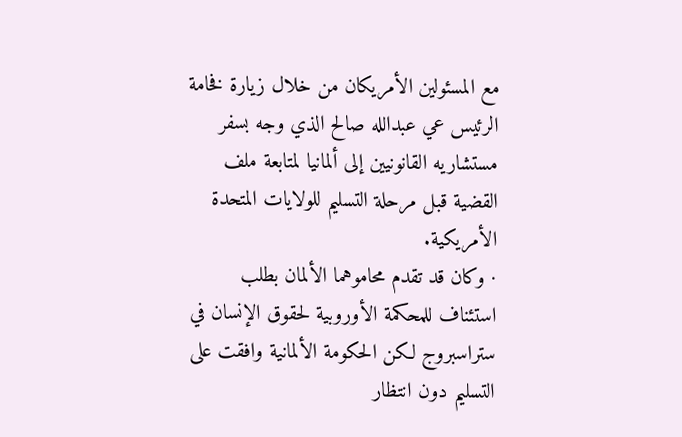مع المسئولين الأمريكان من خلال زيارة فخامة الرئيس عي عبدالله صالح الذي وجه بسفر مستشاريه القانونيين إلى ألمانيا لمتابعة ملف القضية قبل مرحلة التسليم للولايات المتحدة الأمريكية.
· وكان قد تقدم محاموهما الألمان بطلب استئناف للمحكمة الأوروبية لحقوق الإنسان في ستراسبروج لكن الحكومة الألمانية وافقت على التسليم دون انتظار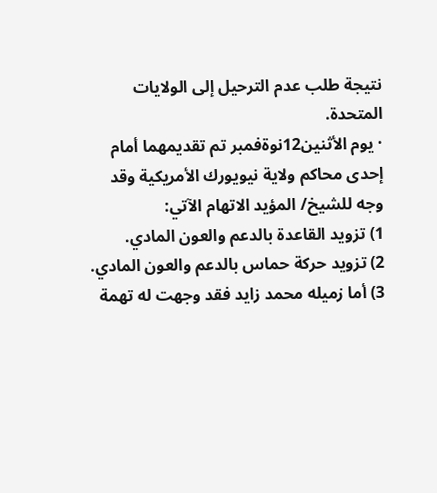نتيجة طلب عدم الترحيل إلى الولايات المتحدة.
· يوم الأثنين12نوةفمبر تم تقديمهما أمام إحدى محاكم ولاية نيويورك الأمريكية وقد وجه للشيخ/ المؤيد الاتهام الآتي:
1) تزويد القاعدة بالدعم والعون المادي.
2) تزويد حركة حماس بالدعم والعون المادي.
3) أما زميله محمد زايد فقد وجهت له تهمة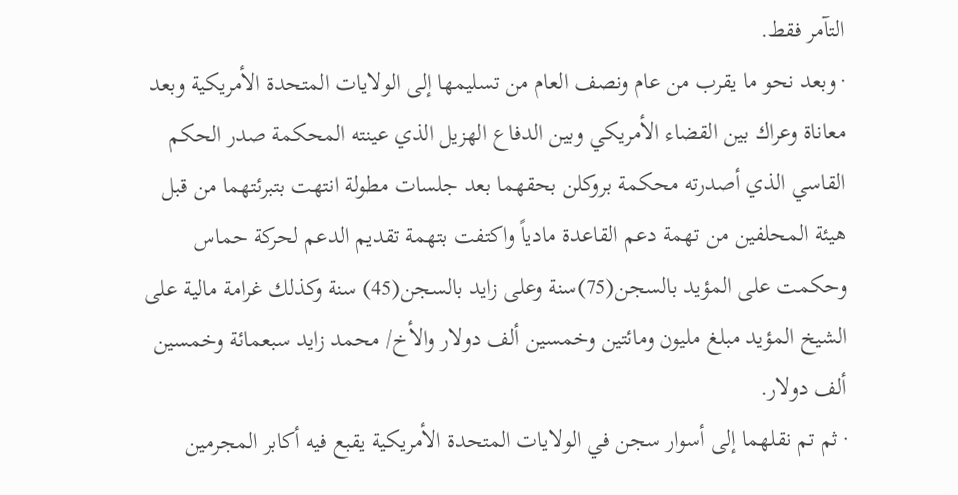التآمر فقط.
· وبعد نحو ما يقرب من عام ونصف العام من تسليمها إلى الولايات المتحدة الأمريكية وبعد معاناة وعراك بين القضاء الأمريكي وبين الدفاع الهزيل الذي عينته المحكمة صدر الحكم القاسي الذي أصدرته محكمة بروكلن بحقهما بعد جلسات مطولة انتهت بتبرئتهما من قبل هيئة المحلفين من تهمة دعم القاعدة مادياً واكتفت بتهمة تقديم الدعم لحركة حماس وحكمت على المؤيد بالسجن(75)سنة وعلى زايد بالسجن(45) سنة وكذلك غرامة مالية على الشيخ المؤيد مبلغ مليون ومائتين وخمسين ألف دولار والأخ/ محمد زايد سبعمائة وخمسين ألف دولار.
· ثم تم نقلهما إلى أسوار سجن في الولايات المتحدة الأمريكية يقبع فيه أكابر المجرمين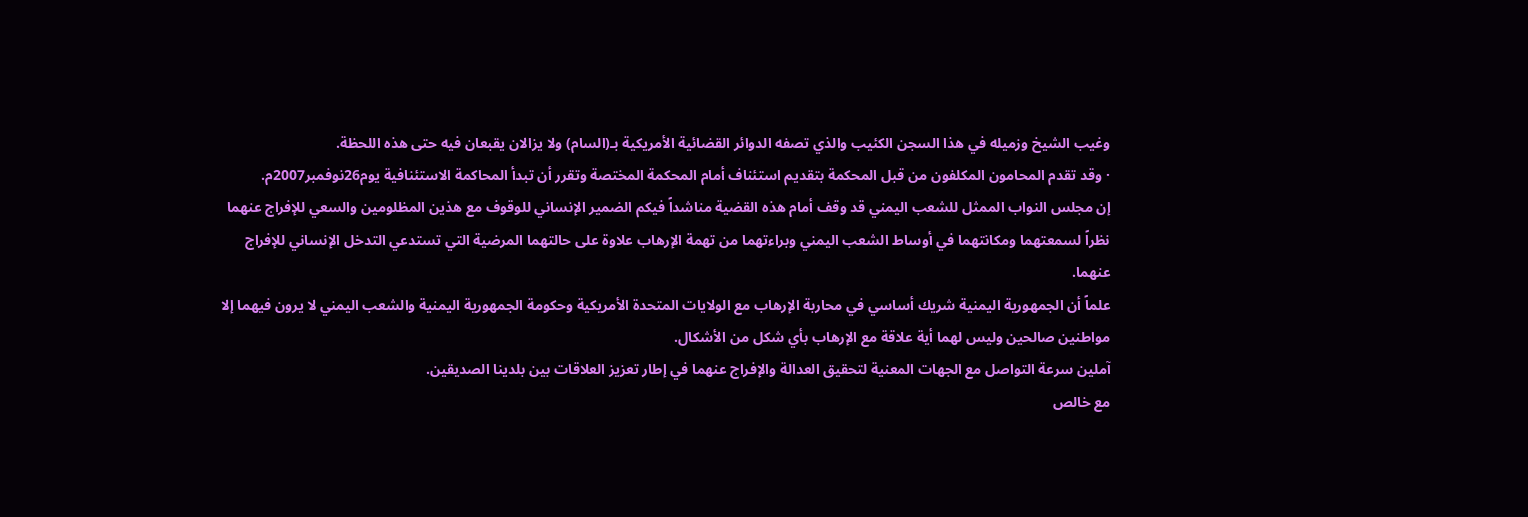وغيب الشيخ وزميله في هذا السجن الكئيب والذي تصفه الدوائر القضائية الأمريكية بـ(السام) ولا يزالان يقبعان فيه حتى هذه اللحظة.
· وقد تقدم المحامون المكلفون من قبل المحكمة بتقديم استئناف أمام المحكمة المختصة وتقرر أن تبدأ المحاكمة الاستئنافية يوم26نوفمبر2007م.
إن مجلس النواب الممثل للشعب اليمني قد وقف أمام هذه القضية مناشداً فيكم الضمير الإنساني للوقوف مع هذين المظلومين والسعي للإفراج عنهما نظراً لسمعتهما ومكانتهما في أوساط الشعب اليمني وبراءتهما من تهمة الإرهاب علاوة على حالتهما المرضية التي تستدعي التدخل الإنساني للإفراج عنهما.
علماً أن الجمهورية اليمنية شريك أساسي في محاربة الإرهاب مع الولايات المتحدة الأمريكية وحكومة الجمهورية اليمنية والشعب اليمني لا يرون فيهما إلا مواطنين صالحين وليس لهما أية علاقة مع الإرهاب بأي شكل من الأشكال.
آملين سرعة التواصل مع الجهات المعنية لتحقيق العدالة والإفراج عنهما في إطار تعزيز العلاقات بين بلدينا الصديقين.
مع خالص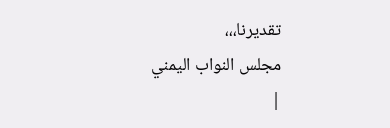تقديرنا،،،
مجلس النواب اليمني
|